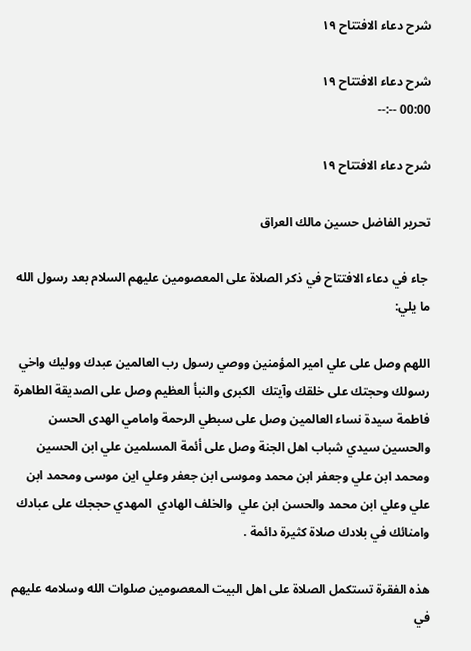شرح دعاء الافتتاح ١٩

شرح دعاء الافتتاح ١٩
00:00 --:--

شرح دعاء الافتتاح ١٩

تحرير الفاضل حسين مالك العراق

 جاء في دعاء الافتتاح في ذكر الصلاة على المعصومين عليهم السلام بعد رسول الله ما يلي:

اللهم وصل على علي امير المؤمنين ووصي رسول رب العالمين عبدك ووليك واخي رسولك وحجتك على خلقك وآيتك  الكبرى والنبأ العظيم وصل على الصديقة الطاهرة فاطمة سيدة نساء العالمين وصل على سبطي الرحمة وامامي الهدى الحسن والحسين سيدي شباب اهل الجنة وصل على أئمة المسلمين علي ابن الحسين  ومحمد ابن علي وجعفر ابن محمد وموسى ابن جعفر وعلي اين موسى ومحمد ابن علي وعلي ابن محمد والحسن ابن علي  والخلف الهادي  المهدي حججك على عبادك وامنائك في بلادك صلاة كثيرة دائمة .

هذه الفقرة تستكمل الصلاة على اهل البيت المعصومين صلوات الله وسلامه عليهم في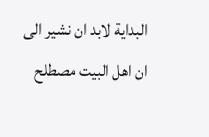البداية لابد ان نشير الى ان اهل البيت مصطلح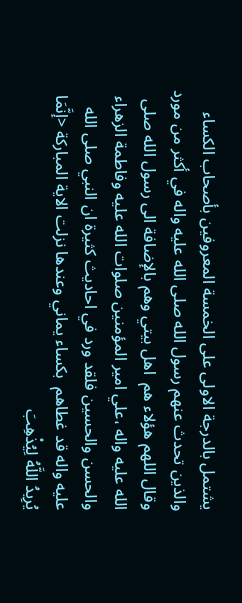يشتمل بالدرجة الاولى على الخمسة المعروفين بأصحاب الكساء والذين تحدث عنهم رسول الله صلى الله عليه واله في أكثر من مورد وقال اللهم هؤلاء هم  اهل بيتي وهم بالإضافة الى رسول الله صلى الله عليه واله ،علي امير المؤمنين صلوات الله عليه وفاطمة الزهراء والحسن والحسين فلقد ورد في احاديث كثيرة ان النبي صلى الله عليه واله قد غطاهم  بكساء يماني وعندها نزلت الاية المباركة <إنَّمَا يُرِيدُ اللَّهُ لِيُذْهِبَ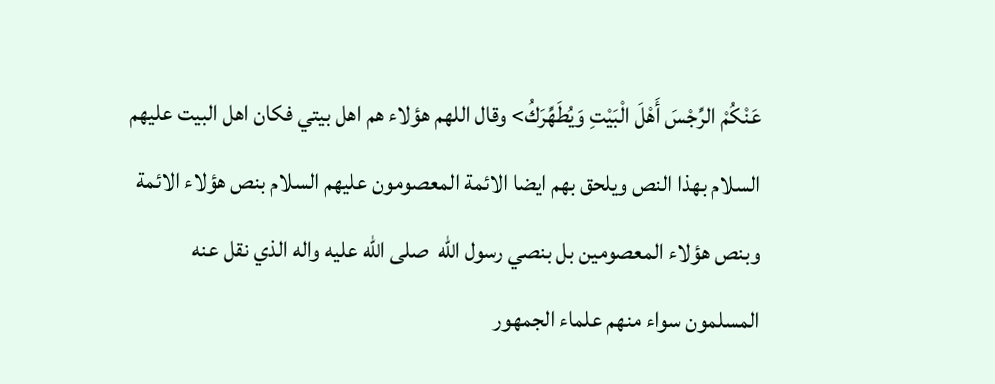عَنْكُمْ الرِّجْسَ أَهْلَ الْبَيْتِ وَيُطَهِّرَكُ> وقال اللهم هؤلاء هم اهل بيتي فكان اهل البيت عليهم السلام بهذا النص ويلحق بهم ايضا الائمة المعصومون عليهم السلام بنص هؤلاء الائمة وبنص هؤلاء المعصومين بل بنصي رسول الله  صلى الله عليه واله الذي نقل عنه المسلمون سواء منهم علماء الجمهور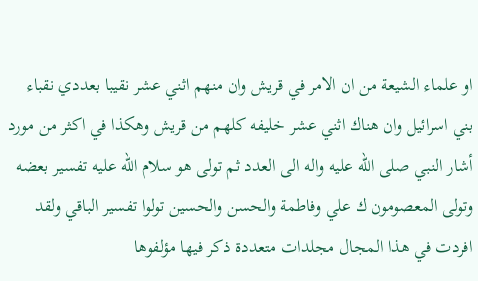او علماء الشيعة من ان الامر في قريش وان منهم اثني عشر نقيبا بعددي نقباء بني اسرائيل وان هناك اثني عشر خليفه كلهم من قريش وهكذا في اكثر من مورد أشار النبي صلى الله عليه واله الى العدد ثم تولى هو سلام الله عليه تفسير بعضه وتولى المعصومون ك علي وفاطمة والحسن والحسين تولوا تفسير الباقي ولقد افردت في هذا المجال مجلدات متعددة ذكر فيها مؤلفوها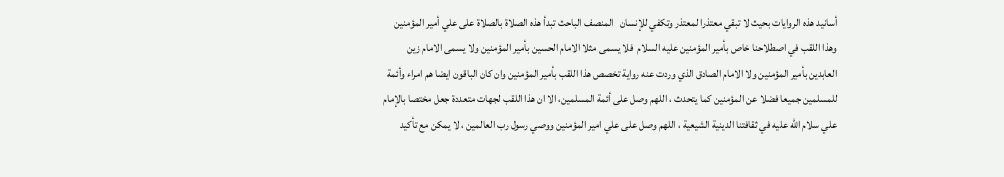أسانيد هذه الروايات بحيث لا تبقي معتذرا لمعتذر وتكفي للإنسان   المنصف الباحث تبدأ هذه الصلاة بالصلاة على علي أمير المؤمنين وهذا اللقب في اصطلاحنا خاص بأمير المؤمنين عليه السلام  فلا يسمى مثلا الامام الحسين بأمير المؤمنين ولا يسمى الامام زين العابدين بأمير المؤمنين ولا الامام الصادق الذي وردت عنه رواية تخصص هذا اللقب بأمير المؤمنين وان كان الباقون ايضا هم امراء وأئمة للمسلمين جميعا فضلا عن المؤمنين كما يتحدث ، اللهم وصل على أئمة المسلمين، الا ان هذا اللقب لجهات متعددة جعل مختصا بالإمام علي سلام الله عليه في ثقافتنا الدينية الشيعية ، اللهم وصل على علي امير المؤمنين ووصي رسول رب العالمين ، لا يمكن مع تأكيد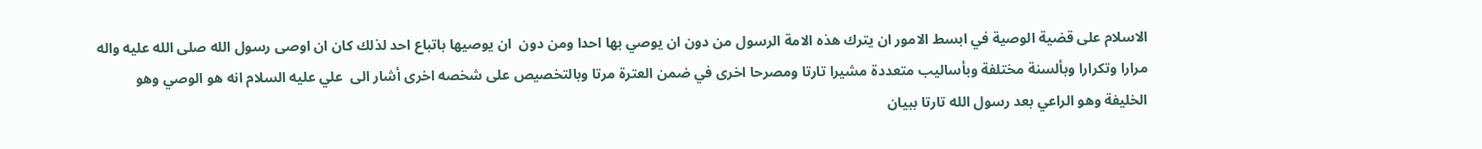الاسلام على قضية الوصية في ابسط الامور ان يترك هذه الامة الرسول من دون ان يوصي بها احدا ومن دون  ان يوصيها باتباع احد لذلك كان ان اوصى رسول الله صلى الله عليه واله مرارا وتكرارا وبألسنة مختلفة وبأساليب متعددة مشيرا تارتا ومصرحا اخرى في ضمن العترة مرتا وبالتخصيص على شخصه اخرى أشار الى  علي عليه السلام انه هو الوصي وهو الخليفة وهو الراعي بعد رسول الله تارتا ببيان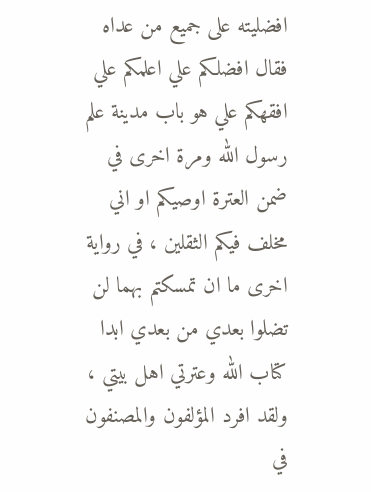افضليته على جميع من عداه فقال افضلكم علي اعلمكم علي افقهكم علي هو باب مدينة علم رسول الله ومرة اخرى في ضمن العترة اوصيكم او اني مخلف فيكم الثقلين ، في رواية اخرى ما ان تمسكتم بهما لن تضلوا بعدي من بعدي ابدا كتاب الله وعترتي اهل بيتي ، ولقد افرد المؤلفون والمصنفون في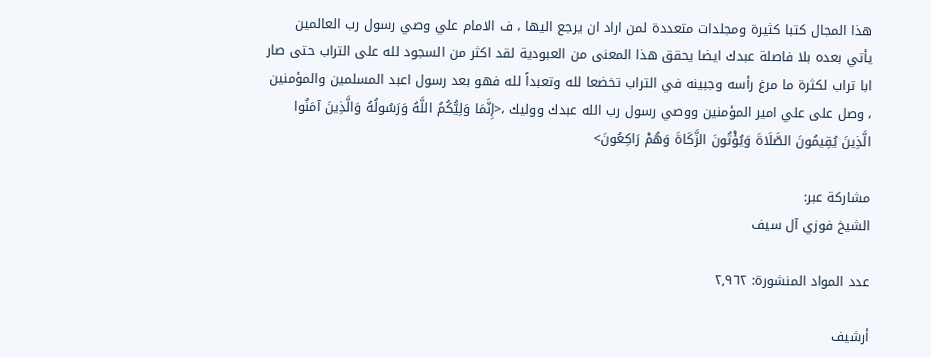هذا المجال كتبا كثيرة ومجلدات متعددة لمن اراد ان يرجع اليها ، ف الامام علي وصي رسول رب العالمين يأتي بعده بلا فاصلة عبدك ايضا يحقق هذا المعنى من العبودية لقد اكثر من السجود لله على التراب حتى صار ابا تراب لكثرة ما مرغ رأسه وجبينه في التراب تخضعا لله وتعبداً لله فهو بعد رسول اعبد المسلمين والمؤمنين ، وصل على علي امير المؤمنين ووصي رسول رب الله عبدك ووليك ،<إِنَّمَا وَلِيُّكُمُ اللَّهُ وَرَسُولُهُ وَالَّذِينَ آمَنُوا الَّذِينَ يُقِيمُونَ الصَّلَاةَ وَيُؤْتُونَ الزَّكَاةَ وَهُمْ رَاكِعُونَ>

مشاركة عبر:
الشيخ فوزي آل سيف

عدد المواد المنشورة: ٢,٩٦٢

أرشيف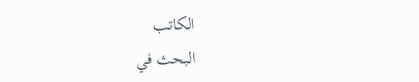الكاتب
البحث في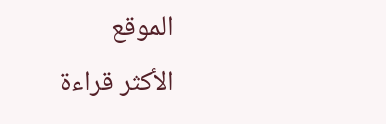الموقع
الأكثر قراءة